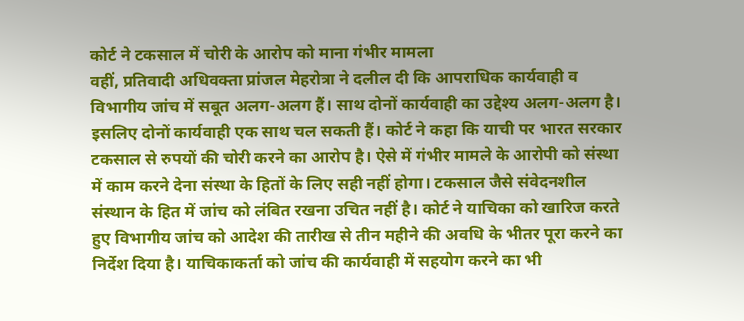कोर्ट ने टकसाल में चोरी के आरोप को माना गंभीर मामला
वहीं, प्रतिवादी अधिवक्ता प्रांजल मेहरोत्रा ने दलील दी कि आपराधिक कार्यवाही व विभागीय जांच में सबूत अलग-अलग हैं। साथ दोनों कार्यवाही का उद्देश्य अलग-अलग है। इसलिए दोनों कार्यवाही एक साथ चल सकती हैं। कोर्ट ने कहा कि याची पर भारत सरकार टकसाल से रुपयों की चोरी करने का आरोप है। ऐसे में गंभीर मामले के आरोपी को संस्था में काम करने देना संस्था के हितों के लिए सही नहीं होगा। टकसाल जैसे संवेदनशील संस्थान के हित में जांच को लंबित रखना उचित नहीं है। कोर्ट ने याचिका को खारिज करते हुए विभागीय जांच को आदेश की तारीख से तीन महीने की अवधि के भीतर पूरा करने का निर्देश दिया है। याचिकाकर्ता को जांच की कार्यवाही में सहयोग करने का भी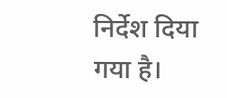निर्देश दिया गया है।